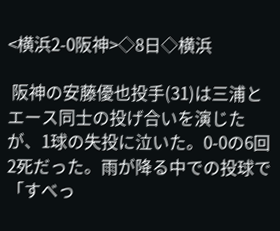<横浜2-0阪神>◇8日◇横浜

 阪神の安藤優也投手(31)は三浦とエース同士の投げ合いを演じたが、1球の失投に泣いた。0-0の6回2死だった。雨が降る中での投球で「すべっ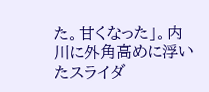た。甘くなった」。内川に外角高めに浮いたスライダ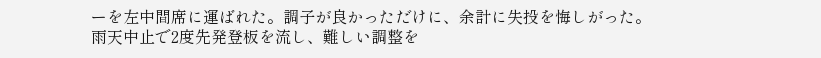ーを左中間席に運ばれた。調子が良かっただけに、余計に失投を悔しがった。雨天中止で2度先発登板を流し、難しい調整を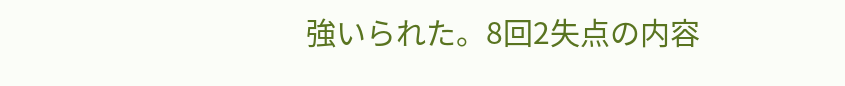強いられた。8回2失点の内容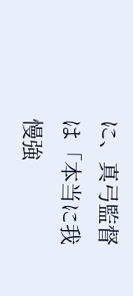に、真弓監督は「本当に我慢強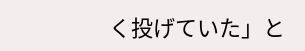く投げていた」と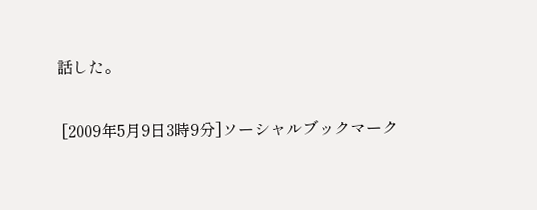話した。

 [2009年5月9日3時9分]ソーシャルブックマーク